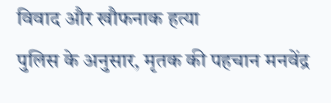विवाद और खौफनाक हत्या
पुलिस के अनुसार, मृतक की पहचान मनवेंद्र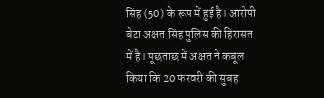सिंह (50) के रूप में हुई है। आरोपी बेटा अक्षत सिंह पुलिस की हिरासत में है। पूछताछ में अक्षत ने कबूल किया कि 20 फरवरी की सुबह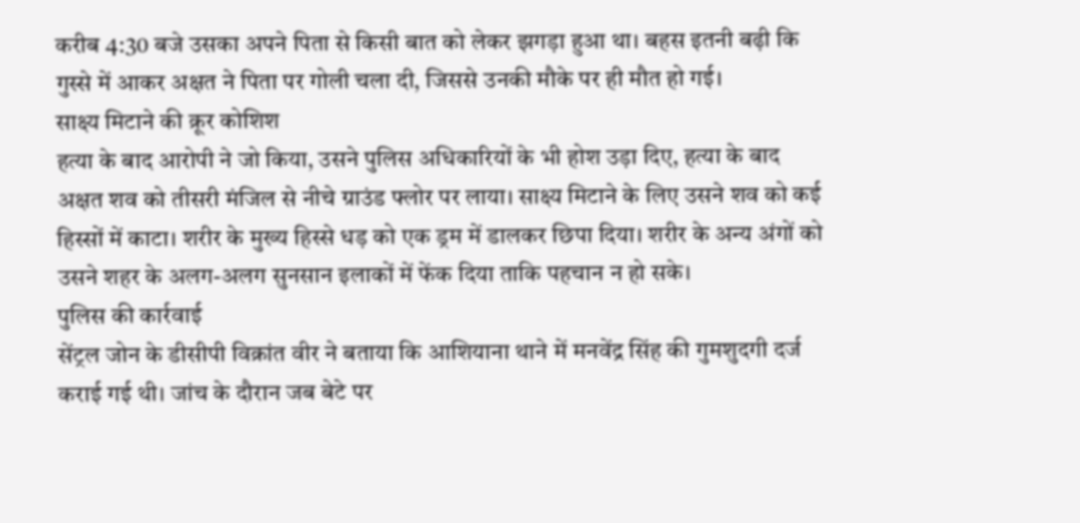करीब 4:30 बजे उसका अपने पिता से किसी बात को लेकर झगड़ा हुआ था। बहस इतनी बढ़ी कि गुस्से में आकर अक्षत ने पिता पर गोली चला दी, जिससे उनकी मौके पर ही मौत हो गई।
साक्ष्य मिटाने की क्रूर कोशिश
हत्या के बाद आरोपी ने जो किया, उसने पुलिस अधिकारियों के भी होश उड़ा दिए, हत्या के बाद अक्षत शव को तीसरी मंजिल से नीचे ग्राउंड फ्लोर पर लाया। साक्ष्य मिटाने के लिए उसने शव को कई हिस्सों में काटा। शरीर के मुख्य हिस्से धड़ को एक ड्रम में डालकर छिपा दिया। शरीर के अन्य अंगों को उसने शहर के अलग-अलग सुनसान इलाकों में फेंक दिया ताकि पहचान न हो सके।
पुलिस की कार्रवाई
सेंट्रल जोन के डीसीपी विक्रांत वीर ने बताया कि आशियाना थाने में मनवेंद्र सिंह की गुमशुदगी दर्ज कराई गई थी। जांच के दौरान जब बेटे पर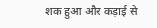शक हुआ और कड़ाई से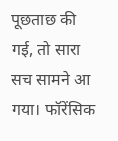पूछताछ की गई, तो सारा सच सामने आ गया। फॉरेंसिक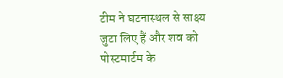टीम ने घटनास्थल से साक्ष्य जुटा लिए हैं और शव को पोस्टमार्टम के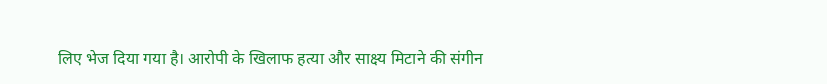लिए भेज दिया गया है। आरोपी के खिलाफ हत्या और साक्ष्य मिटाने की संगीन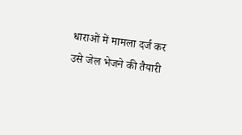धाराओं में मामला दर्ज कर उसे जेल भेजने की तैयारी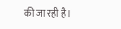की जा रही है।